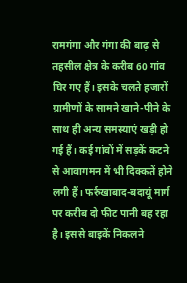रामगंगा और गंगा की बाढ़ से तहसील क्षेत्र के करीब 60 गांव घिर गए हैं। इसके चलते हजारों ग्रामीणों के सामने खाने-पीने के साथ ही अन्य समस्याएं खड़ी हो गई हैं। कई गांवों में सड़कें कटने से आवागमन में भी दिक्कतें होने लगी हैं। फर्रुखाबाद-बदायूं मार्ग पर करीब दो फीट पानी बह रहा है। इससे बाइकें निकलने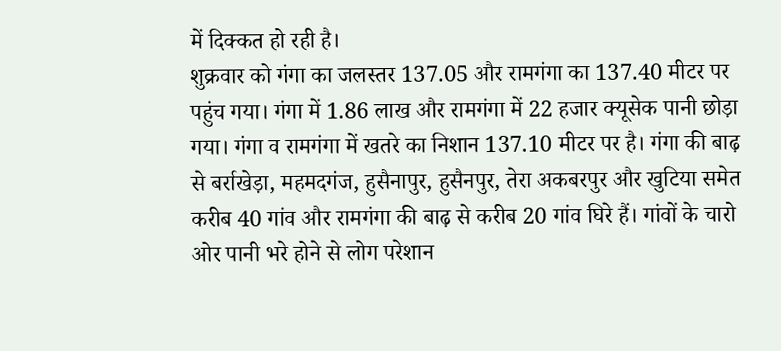में दिक्कत हो रही है।
शुक्रवार को गंगा का जलस्तर 137.05 और रामगंगा का 137.40 मीटर पर पहुंच गया। गंगा में 1.86 लाख और रामगंगा में 22 हजार क्यूसेक पानी छोड़ा गया। गंगा व रामगंगा में खतरे का निशान 137.10 मीटर पर है। गंगा की बाढ़ से बर्राखेड़ा, महमदगंज, हुसैनापुर, हुसैनपुर, तेरा अकबरपुर और खुटिया समेत करीब 40 गांव और रामगंगा की बाढ़ से करीब 20 गांव घिरे हैं। गांवों के चारो ओर पानी भरे होने से लोग परेशान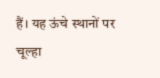हैं। यह ऊंचे स्थानों पर चूल्हा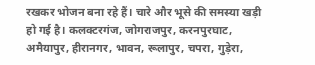रखकर भोजन बना रहे हैं। चारे और भूसे की समस्या खड़ी हो गई है। कलक्टरगंज, जोगराजपुर, करनपुरघाट, अमैयापुर, हीरानगर, भावन, रूलापुर, चपरा, गुड़ेरा,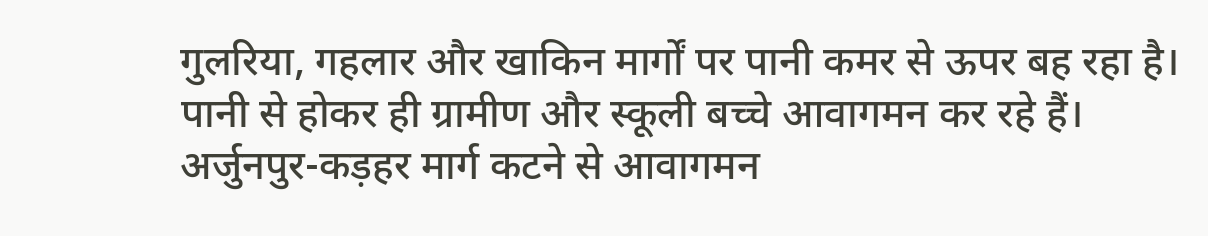गुलरिया, गहलार और खाकिन मार्गों पर पानी कमर से ऊपर बह रहा है। पानी से होकर ही ग्रामीण और स्कूली बच्चे आवागमन कर रहे हैं। अर्जुनपुर-कड़हर मार्ग कटने से आवागमन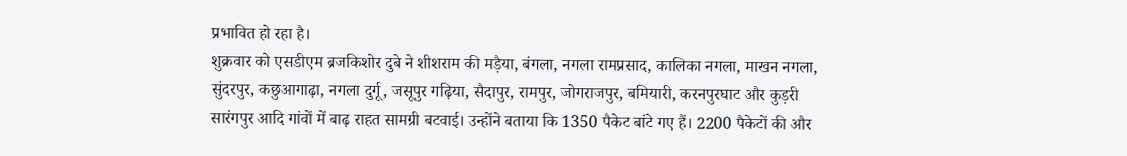प्रभावित हो रहा है।
शुक्रवार को एसडीएम ब्रजकिशोर दुबे ने शीशराम की मड़ैया, बंगला, नगला रामप्रसाद, कालिका नगला, माखन नगला, सुंदरपुर, कछुआगाढ़ा, नगला दुर्गू, जसूपुर गढ़िया, सैदापुर, रामपुर, जोगराजपुर, बमियारी, करनपुरघाट और कुड़री सारंगपुर आदि गांवों में बाढ़ राहत सामग्री बटवाई। उन्होंने बताया कि 1350 पैकेट बांटे गए हैं। 2200 पैकेटों की और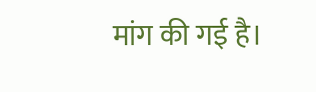मांग की गई है।